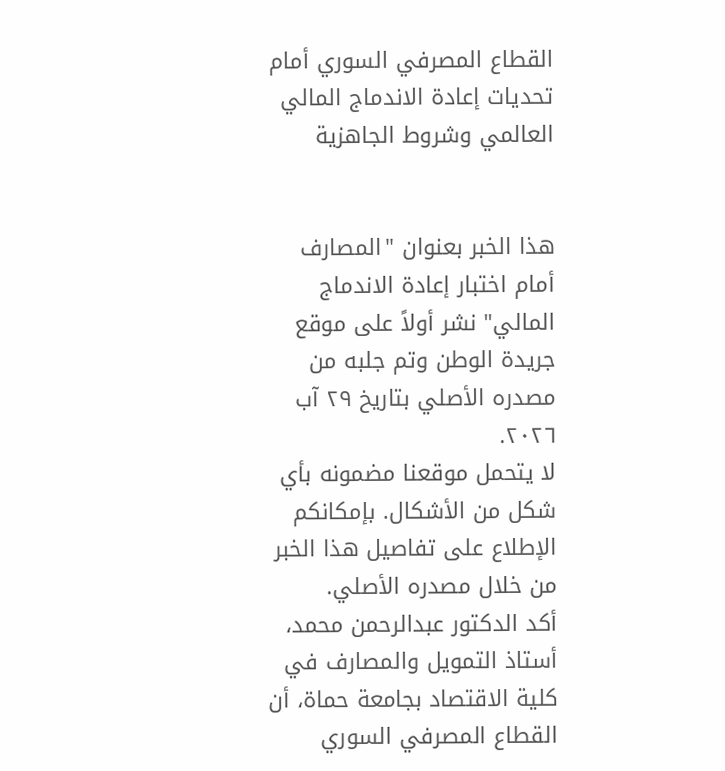القطاع المصرفي السوري أمام تحديات إعادة الاندماج المالي العالمي وشروط الجاهزية


هذا الخبر بعنوان "المصارف أمام اختبار إعادة الاندماج المالي" نشر أولاً على موقع جريدة الوطن وتم جلبه من مصدره الأصلي بتاريخ ٢٩ آب ٢٠٢٦.
لا يتحمل موقعنا مضمونه بأي شكل من الأشكال. بإمكانكم الإطلاع على تفاصيل هذا الخبر من خلال مصدره الأصلي.
أكد الدكتور عبدالرحمن محمد، أستاذ التمويل والمصارف في كلية الاقتصاد بجامعة حماة، أن القطاع المصرفي السوري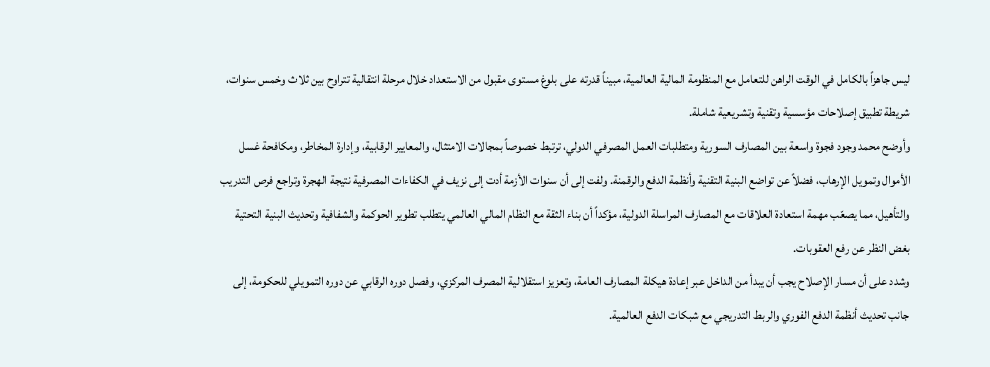ليس جاهزاً بالكامل في الوقت الراهن للتعامل مع المنظومة المالية العالمية، مبيناً قدرته على بلوغ مستوى مقبول من الاستعداد خلال مرحلة انتقالية تتراوح بين ثلاث وخمس سنوات، شريطة تطبيق إصلاحات مؤسسية وتقنية وتشريعية شاملة.
وأوضح محمد وجود فجوة واسعة بين المصارف السورية ومتطلبات العمل المصرفي الدولي، ترتبط خصوصاً بمجالات الامتثال، والمعايير الرقابية، وإدارة المخاطر، ومكافحة غسل الأموال وتمويل الإرهاب، فضلاً عن تواضع البنية التقنية وأنظمة الدفع والرقمنة. ولفت إلى أن سنوات الأزمة أدت إلى نزيف في الكفاءات المصرفية نتيجة الهجرة وتراجع فرص التدريب والتأهيل، مما يصعّب مهمة استعادة العلاقات مع المصارف المراسلة الدولية، مؤكداً أن بناء الثقة مع النظام المالي العالمي يتطلب تطوير الحوكمة والشفافية وتحديث البنية التحتية بغض النظر عن رفع العقوبات.
وشدد على أن مسار الإصلاح يجب أن يبدأ من الداخل عبر إعادة هيكلة المصارف العامة، وتعزيز استقلالية المصرف المركزي، وفصل دوره الرقابي عن دوره التمويلي للحكومة، إلى جانب تحديث أنظمة الدفع الفوري والربط التدريجي مع شبكات الدفع العالمية.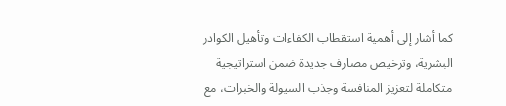كما أشار إلى أهمية استقطاب الكفاءات وتأهيل الكوادر البشرية، وترخيص مصارف جديدة ضمن استراتيجية متكاملة لتعزيز المنافسة وجذب السيولة والخبرات، مع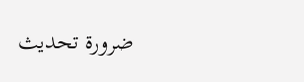ضرورة تحديث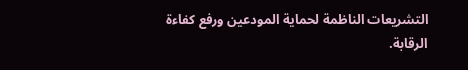التشريعات الناظمة لحماية المودعين ورفع كفاءة الرقابة.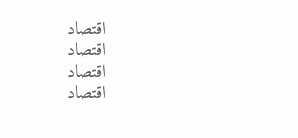اقتصاد
اقتصاد
اقتصاد
اقتصاد